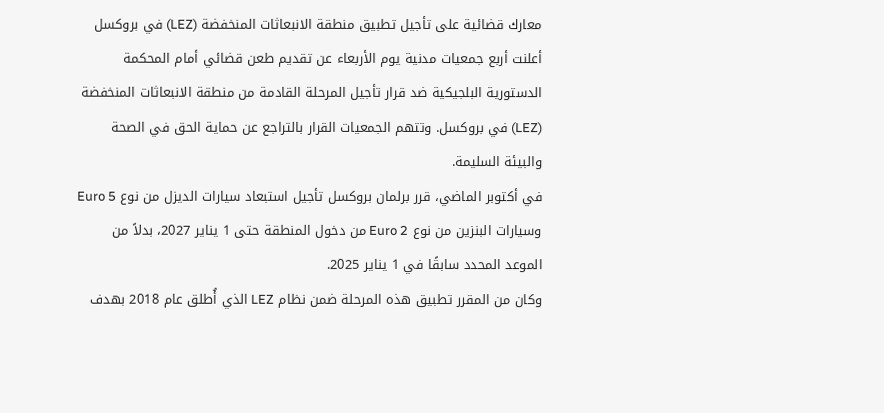معارك قضائية على تأجيل تطبيق منطقة الانبعاثات المنخفضة (LEZ) في بروكسل
أعلنت أربع جمعيات مدنية يوم الأربعاء عن تقديم طعن قضائي أمام المحكمة الدستورية البلجيكية ضد قرار تأجيل المرحلة القادمة من منطقة الانبعاثات المنخفضة (LEZ) في بروكسل. وتتهم الجمعيات القرار بالتراجع عن حماية الحق في الصحة والبيئة السليمة.
في أكتوبر الماضي، قرر برلمان بروكسل تأجيل استبعاد سيارات الديزل من نوع Euro 5 وسيارات البنزين من نوع Euro 2 من دخول المنطقة حتى 1 يناير 2027، بدلاً من الموعد المحدد سابقًا في 1 يناير 2025.
وكان من المقرر تطبيق هذه المرحلة ضمن نظام LEZ الذي أُطلق عام 2018 بهدف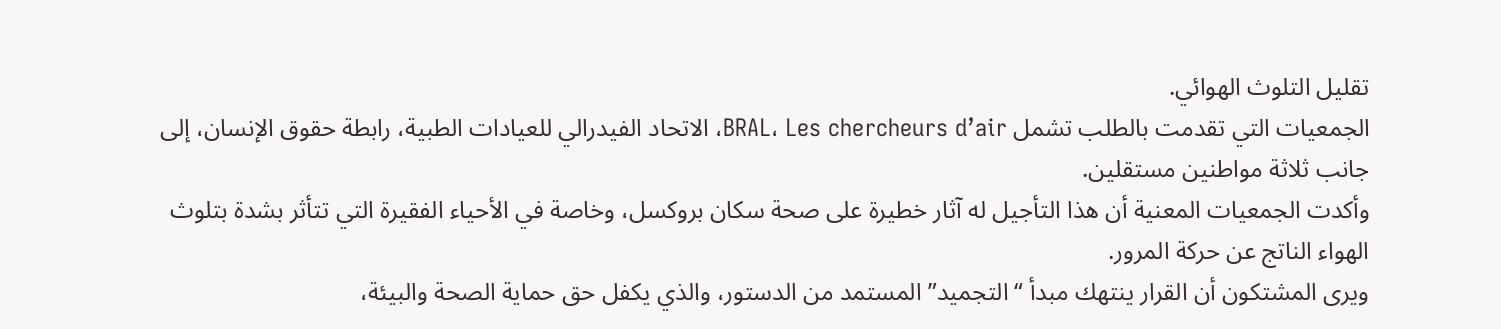تقليل التلوث الهوائي.
الجمعيات التي تقدمت بالطلب تشمل BRAL، Les chercheurs d’air، الاتحاد الفيدرالي للعيادات الطبية، رابطة حقوق الإنسان، إلى جانب ثلاثة مواطنين مستقلين.
وأكدت الجمعيات المعنية أن هذا التأجيل له آثار خطيرة على صحة سكان بروكسل، وخاصة في الأحياء الفقيرة التي تتأثر بشدة بتلوث الهواء الناتج عن حركة المرور.
ويرى المشتكون أن القرار ينتهك مبدأ “التجميد” المستمد من الدستور، والذي يكفل حق حماية الصحة والبيئة،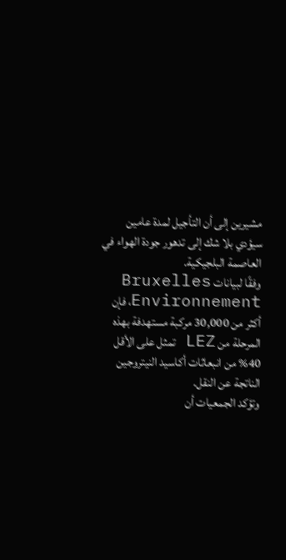مشيرين إلى أن التأجيل لمدة عامين سيؤدي بلا شك إلى تدهور جودة الهواء في العاصمة البلجيكية.
وفقًا لبيانات Bruxelles Environnement، فإن أكثر من 30,000 مركبة مستهدفة بهذه المرحلة من LEZ تمثل على الأقل 40% من انبعاثات أكاسيد النيتروجين الناتجة عن النقل.
وتؤكد الجمعيات أن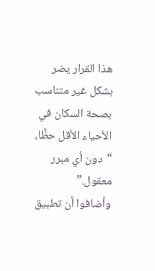هذا القرار يضر بشكل غير متناسب بصحة السكان في الأحياء الأقل حظًا، “دون أي مبرر معقول.”
وأضافوا أن تطبيق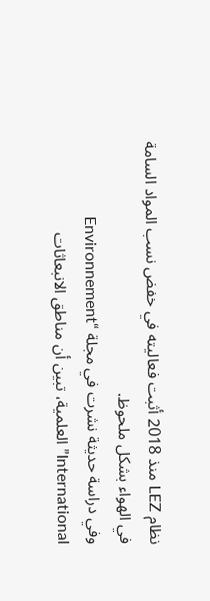نظام LEZ منذ 2018 أثبت فعاليته في خفض نسب المواد السامة في الهواء بشكل ملحوظ.
وفي دراسة حديثة نشرت في مجلة “Environnement International” العلمية، تبين أن مناطق الانبعاثات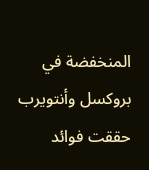المنخفضة في بروكسل وأنتويرب حققت فوائد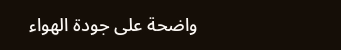واضحة على جودة الهواء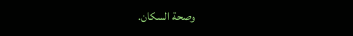وصحة السكان.